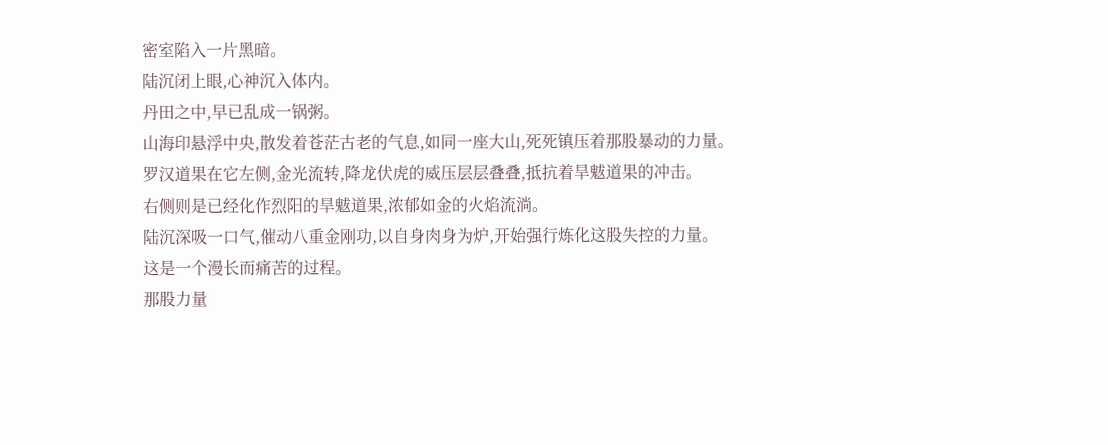密室陷入一片黑暗。
陆沉闭上眼,心神沉入体内。
丹田之中,早已乱成一锅粥。
山海印悬浮中央,散发着苍茫古老的气息,如同一座大山,死死镇压着那股暴动的力量。
罗汉道果在它左侧,金光流转,降龙伏虎的威压层层叠叠,抵抗着旱魃道果的冲击。
右侧则是已经化作烈阳的旱魃道果,浓郁如金的火焰流淌。
陆沉深吸一口气,催动八重金刚功,以自身肉身为炉,开始强行炼化这股失控的力量。
这是一个漫长而痛苦的过程。
那股力量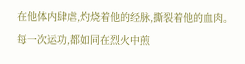在他体内肆虐,灼烧着他的经脉,撕裂着他的血肉。
每一次运功,都如同在烈火中煎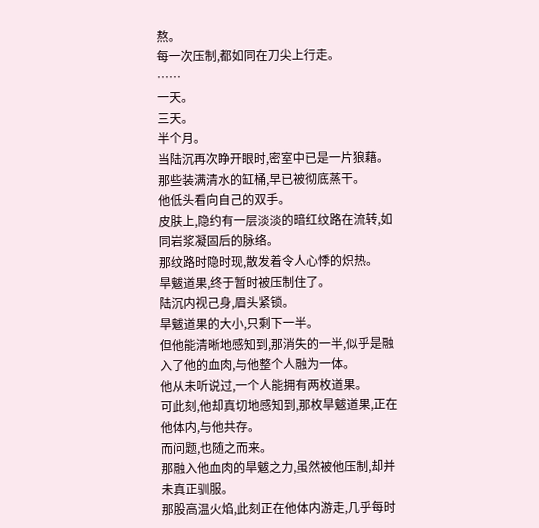熬。
每一次压制,都如同在刀尖上行走。
……
一天。
三天。
半个月。
当陆沉再次睁开眼时,密室中已是一片狼藉。
那些装满清水的缸桶,早已被彻底蒸干。
他低头看向自己的双手。
皮肤上,隐约有一层淡淡的暗红纹路在流转,如同岩浆凝固后的脉络。
那纹路时隐时现,散发着令人心悸的炽热。
旱魃道果,终于暂时被压制住了。
陆沉内视己身,眉头紧锁。
旱魃道果的大小,只剩下一半。
但他能清晰地感知到,那消失的一半,似乎是融入了他的血肉,与他整个人融为一体。
他从未听说过,一个人能拥有两枚道果。
可此刻,他却真切地感知到,那枚旱魃道果,正在他体内,与他共存。
而问题,也随之而来。
那融入他血肉的旱魃之力,虽然被他压制,却并未真正驯服。
那股高温火焰,此刻正在他体内游走,几乎每时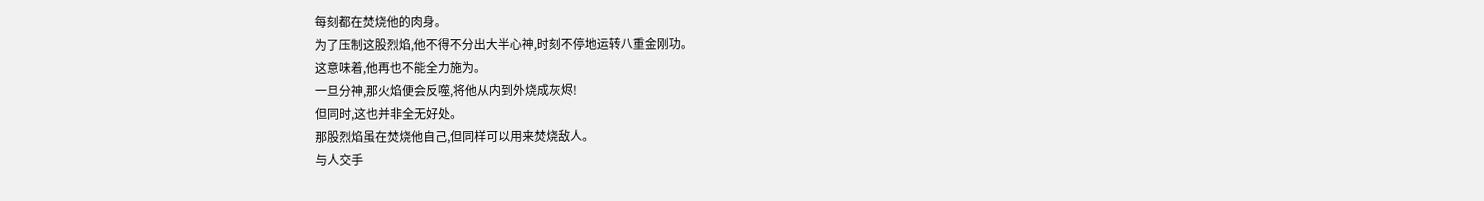每刻都在焚烧他的肉身。
为了压制这股烈焰,他不得不分出大半心神,时刻不停地运转八重金刚功。
这意味着,他再也不能全力施为。
一旦分神,那火焰便会反噬,将他从内到外烧成灰烬!
但同时,这也并非全无好处。
那股烈焰虽在焚烧他自己,但同样可以用来焚烧敌人。
与人交手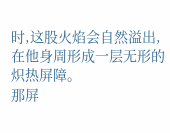时,这股火焰会自然溢出,在他身周形成一层无形的炽热屏障。
那屏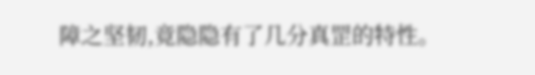障之坚韧,竟隐隐有了几分真罡的特性。